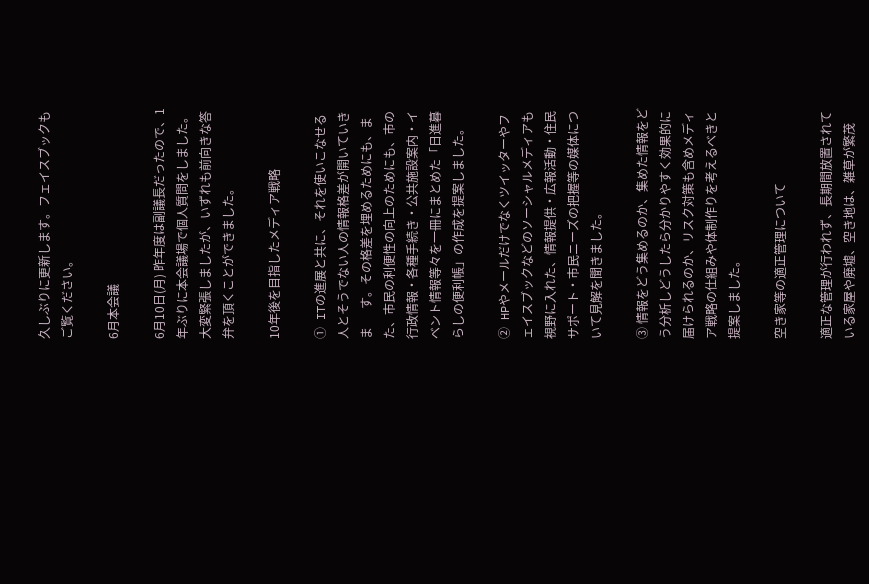久しぶりに更新します。フェイスブックもご覧ください。

6月本会議

6月10日(月) 昨年度は副議長だったので、1年ぶりに本会議場で個人質問をしました。大変緊張しましたが、いずれも前向きな答弁を頂くことができました。

10年後を目指したメディア戦略

① ITの進展と共に、それを使いこなせる人とそうでない人の情報格差が開いていきま      す。その格差を埋めるためにも、また、市民の利便性の向上のためにも、市の行政情報・各種手続き・公共施設案内・イベント情報等々を一冊にまとめた「日進暮らしの便利帳」の作成を提案しました。

② HPやメールだけでなくツイッターやフェイスブックなどのソーシャルメディアも視野に入れた、情報提供・広報活動・住民サポート・市民ニーズの把握等の媒体について見解を聞きました。

③ 情報をどう集めるのか、集めた情報をどう分析しどうしたら分かりやすく効果的に届けられるのか、リスク対策も含めメディア戦略の仕組みや体制作りを考えるべきと提案しました。

空き家等の適正管理について

適正な管理が行われず、長期間放置されている家屋や廃墟、空き地は、雑草が繁茂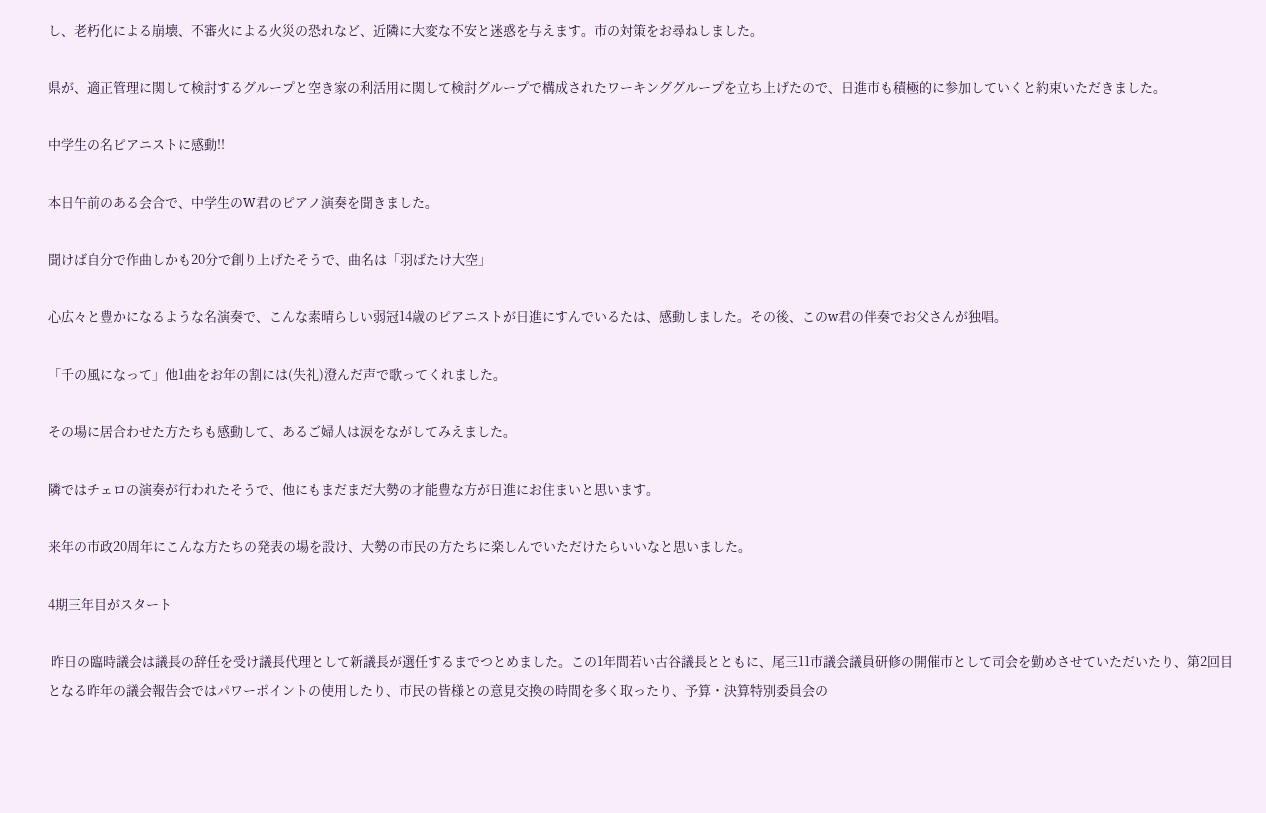し、老朽化による崩壊、不審火による火災の恐れなど、近隣に大変な不安と迷惑を与えます。市の対策をお尋ねしました。

県が、適正管理に関して検討するグループと空き家の利活用に関して検討グループで構成されたワーキンググループを立ち上げたので、日進市も積極的に参加していくと約束いただきました。

中学生の名ピアニストに感動!!

本日午前のある会合で、中学生のW君のピアノ演奏を聞きました。

聞けば自分で作曲しかも20分で創り上げたそうで、曲名は「羽ばたけ大空」

心広々と豊かになるような名演奏で、こんな素晴らしい弱冠14歳のピアニストが日進にすんでいるたは、感動しました。その後、このw君の伴奏でお父さんが独唱。

「千の風になって」他1曲をお年の割には(失礼)澄んだ声で歌ってくれました。

その場に居合わせた方たちも感動して、あるご婦人は涙をながしてみえました。

隣ではチェロの演奏が行われたそうで、他にもまだまだ大勢の才能豊な方が日進にお住まいと思います。

来年の市政20周年にこんな方たちの発表の場を設け、大勢の市民の方たちに楽しんでいただけたらいいなと思いました。

4期三年目がスタート

 昨日の臨時議会は議長の辞任を受け議長代理として新議長が選任するまでつとめました。この1年間若い古谷議長とともに、尾三11市議会議員研修の開催市として司会を勤めさせていただいたり、第2回目となる昨年の議会報告会ではパワーポイントの使用したり、市民の皆様との意見交換の時間を多く取ったり、予算・決算特別委員会の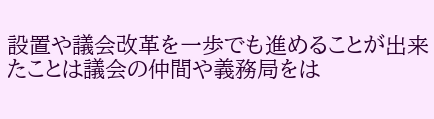設置や議会改革を一歩でも進めることが出来たことは議会の仲間や義務局をは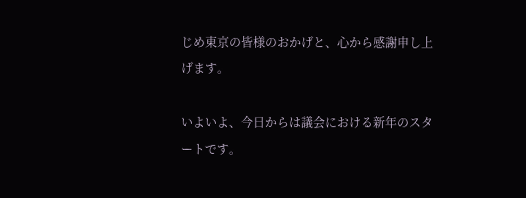じめ東京の皆様のおかげと、心から感謝申し上げます。

いよいよ、今日からは議会における新年のスタートです。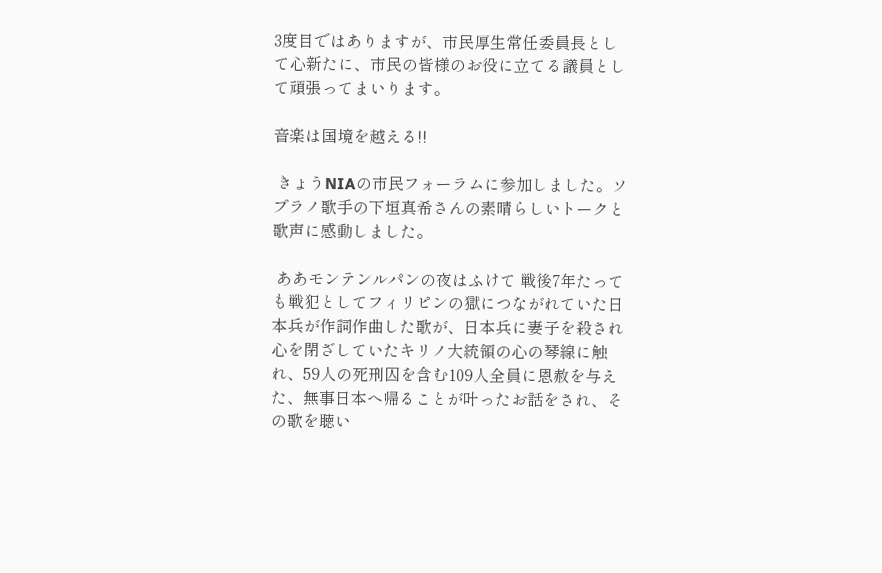3度目ではありますが、市民厚生常任委員長として心新たに、市民の皆様のお役に立てる議員として頑張ってまいります。

音楽は国境を越える!!

 きょうNIAの市民フォーラムに参加しました。ソプラノ歌手の下垣真希さんの素晴らしいトークと歌声に感動しました。

 ああモンテンルパンの夜はふけて 戦後7年たっても戦犯としてフィリピンの獄につながれていた日本兵が作詞作曲した歌が、日本兵に妻子を殺され心を閉ざしていたキリノ大統領の心の琴線に触れ、59人の死刑囚を含む109人全員に恩赦を与えた、無事日本へ帰ることが叶ったお話をされ、その歌を聴い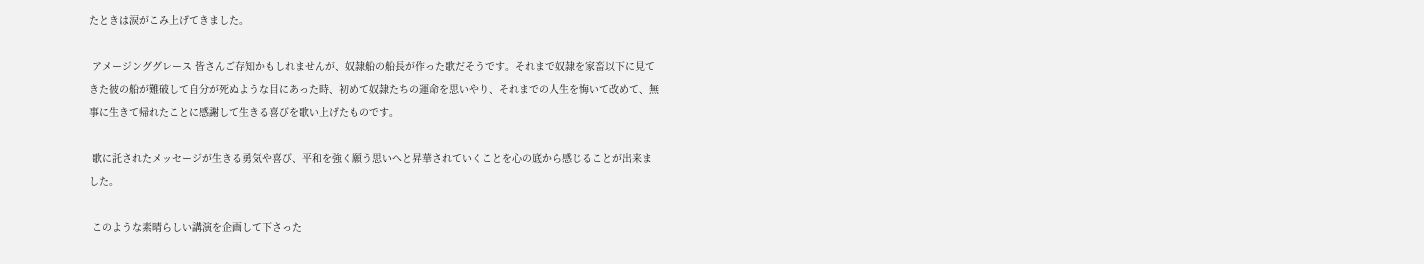たときは涙がこみ上げてきました。

 アメージンググレース 皆さんご存知かもしれませんが、奴隷船の船長が作った歌だそうです。それまで奴隷を家畜以下に見てきた彼の船が難破して自分が死ぬような目にあった時、初めて奴隷たちの運命を思いやり、それまでの人生を悔いて改めて、無事に生きて帰れたことに感謝して生きる喜びを歌い上げたものです。

 歌に託されたメッセージが生きる勇気や喜び、平和を強く願う思いへと昇華されていくことを心の底から感じることが出来ました。

 このような素晴らしい講演を企画して下さった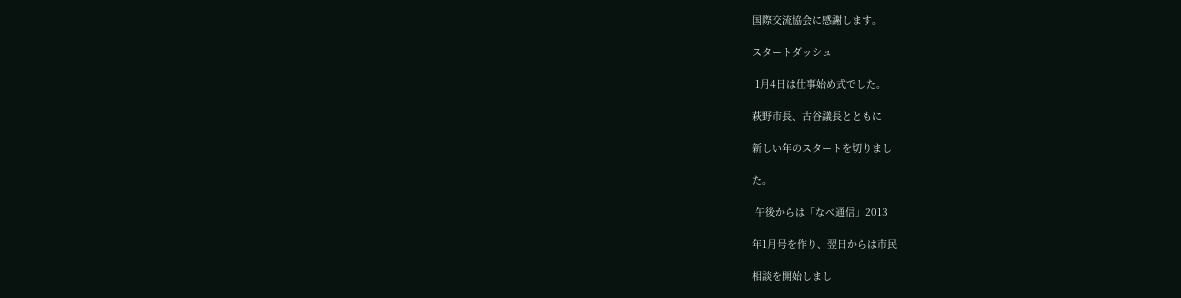国際交流協会に感謝します。

スタートダッシュ

 1月4日は仕事始め式でした。

萩野市長、古谷議長とともに

新しい年のスタートを切りまし

た。

 午後からは「なべ通信」2013

年1月号を作り、翌日からは市民

相談を開始しまし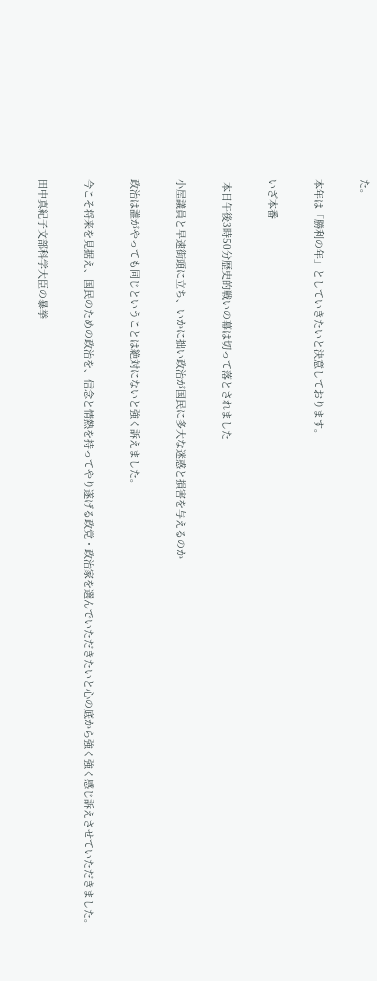た。

本年は「勝利の年」としていきたいと決意しております。

いざ本番

 本日午後3時50分歴史的戦いの幕は切って落とされました

小屋議員と早速街頭に立ち、いかに拙い政治が国民に多大な迷惑と損害を与えるのか

政治は誰がやっても同じということは絶対にないと強く訴えました。

今こそ将来を見据え、国民のための政治を、信念と情熱を持ってやり遂げる政党・政治家を選んでいただきたいと心の底から強く強く感じ訴えさせていただきました。

田中真紀子文部科学大臣の暴挙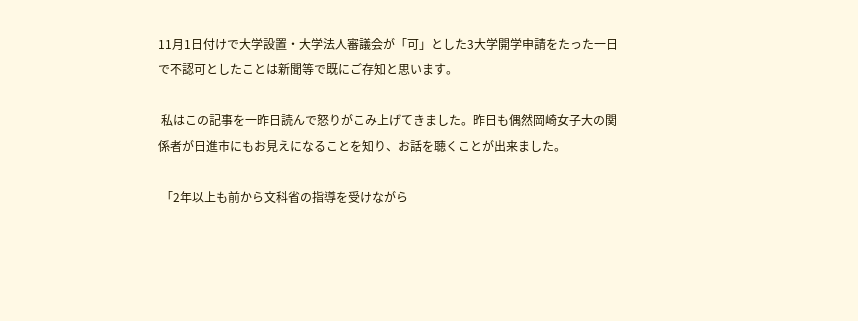11月1日付けで大学設置・大学法人審議会が「可」とした3大学開学申請をたった一日で不認可としたことは新聞等で既にご存知と思います。

 私はこの記事を一昨日読んで怒りがこみ上げてきました。昨日も偶然岡崎女子大の関係者が日進市にもお見えになることを知り、お話を聴くことが出来ました。

 「2年以上も前から文科省の指導を受けながら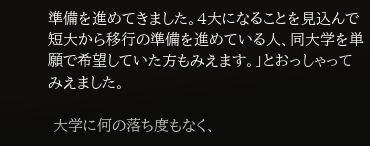準備を進めてきました。4大になることを見込んで短大から移行の準備を進めている人、同大学を単願で希望していた方もみえます。」とおっしゃってみえました。

 大学に何の落ち度もなく、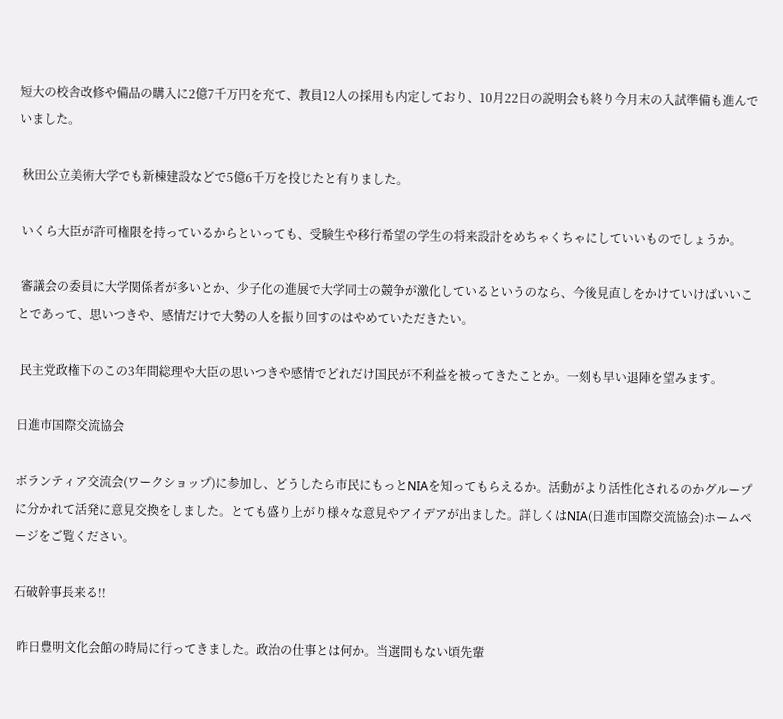短大の校舎改修や備品の購入に2億7千万円を充て、教員12人の採用も内定しており、10月22日の説明会も終り今月末の入試準備も進んでいました。

 秋田公立美術大学でも新棟建設などで5億6千万を投じたと有りました。

 いくら大臣が許可権限を持っているからといっても、受験生や移行希望の学生の将来設計をめちゃくちゃにしていいものでしょうか。

 審議会の委員に大学関係者が多いとか、少子化の進展で大学同士の競争が激化しているというのなら、今後見直しをかけていけばいいことであって、思いつきや、感情だけで大勢の人を振り回すのはやめていただきたい。

 民主党政権下のこの3年間総理や大臣の思いつきや感情でどれだけ国民が不利益を被ってきたことか。一刻も早い退陣を望みます。

日進市国際交流協会

ボランティア交流会(ワークショップ)に参加し、どうしたら市民にもっとNIAを知ってもらえるか。活動がより活性化されるのかグループに分かれて活発に意見交換をしました。とても盛り上がり様々な意見やアイデアが出ました。詳しくはNIA(日進市国際交流協会)ホームページをご覧ください。

石破幹事長来る!!

 昨日豊明文化会館の時局に行ってきました。政治の仕事とは何か。当選間もない頃先輩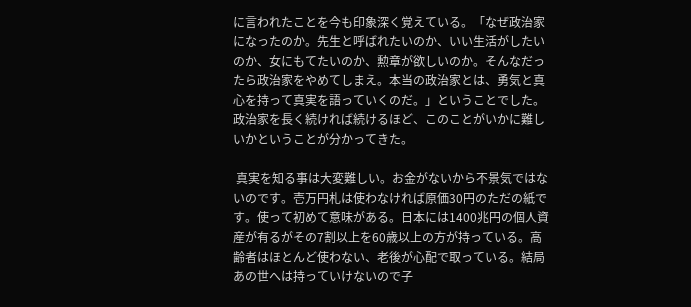に言われたことを今も印象深く覚えている。「なぜ政治家になったのか。先生と呼ばれたいのか、いい生活がしたいのか、女にもてたいのか、勲章が欲しいのか。そんなだったら政治家をやめてしまえ。本当の政治家とは、勇気と真心を持って真実を語っていくのだ。」ということでした。政治家を長く続ければ続けるほど、このことがいかに難しいかということが分かってきた。

 真実を知る事は大変難しい。お金がないから不景気ではないのです。壱万円札は使わなければ原価30円のただの紙です。使って初めて意味がある。日本には1400兆円の個人資産が有るがその7割以上を60歳以上の方が持っている。高齢者はほとんど使わない、老後が心配で取っている。結局あの世へは持っていけないので子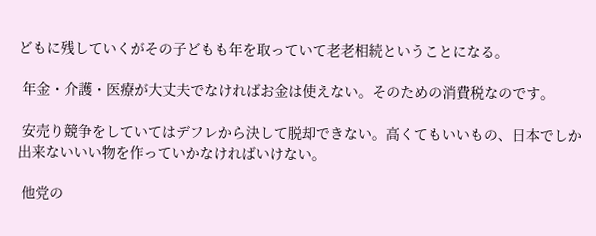どもに残していくがその子どもも年を取っていて老老相続ということになる。

 年金・介護・医療が大丈夫でなければお金は使えない。そのための消費税なのです。

 安売り競争をしていてはデフレから決して脱却できない。高くてもいいもの、日本でしか出来ないいい物を作っていかなければいけない。

 他党の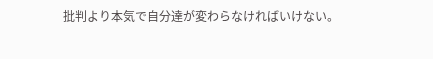批判より本気で自分達が変わらなければいけない。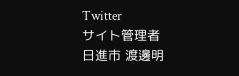Twitter
サイト管理者
日進市 渡邊明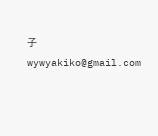子
wywyakiko@gmail.com